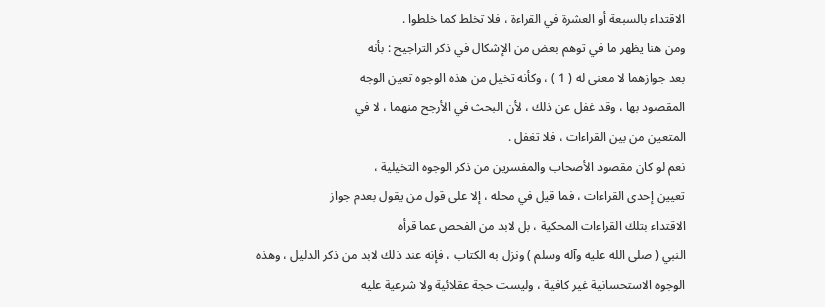الاقتداء بالسبعة أو العشرة في القراءة ، فلا تخلط كما خلطوا .
ومن هنا يظهر ما في توهم بعض من الإشكال في ذكر التراجيح : بأنه
بعد جوازهما لا معنى له ( 1 ) ، وكأنه تخيل من هذه الوجوه تعين الوجه
المقصود بها ، وقد غفل عن ذلك ، لأن البحث في الأرجح منهما ، لا في
المتعين من بين القراءات ، فلا تغفل .
نعم لو كان مقصود الأصحاب والمفسرين من ذكر الوجوه التخيلية ،
تعيين إحدى القراءات ، فما قيل في محله ، إلا على قول من يقول بعدم جواز
الاقتداء بتلك القراءات المحكية ، بل لابد من الفحص عما قرأه
النبي ( صلى الله عليه وآله وسلم ) ونزل به الكتاب ، فإنه عند ذلك لابد من ذكر الدليل ، وهذه
الوجوه الاستحسانية غير كافية ، وليست حجة عقلائية ولا شرعية عليه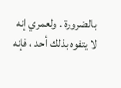بالضرورة . ولعمري إنه لا يتفوه بذلك أحد ، فإنه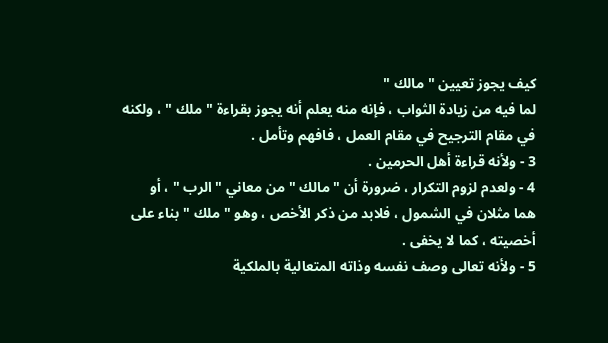كيف يجوز تعيين " مالك "
لما فيه من زيادة الثواب ، فإنه منه يعلم أنه يجوز بقراءة " ملك " ، ولكنه
في مقام الترجيح في مقام العمل ، فافهم وتأمل .
3 - ولأنه قراءة أهل الحرمين .
4 - ولعدم لزوم التكرار ، ضرورة أن " مالك " من معاني " الرب " ، أو
هما مثلان في الشمول ، فلابد من ذكر الأخص ، وهو " ملك " بناء على
أخصيته ، كما لا يخفى .
5 - ولأنه تعالى وصف نفسه وذاته المتعالية بالملكية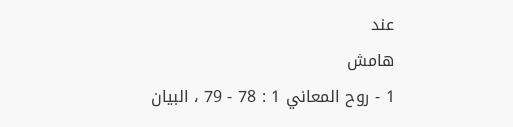عند
هامش
1 - روح المعاني 1 : 78 - 79 ، البيان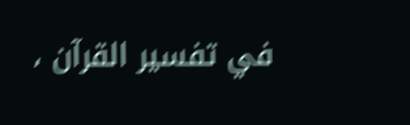في تفسير القرآن ،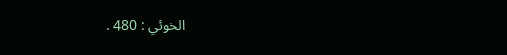الخوئي : 480 .